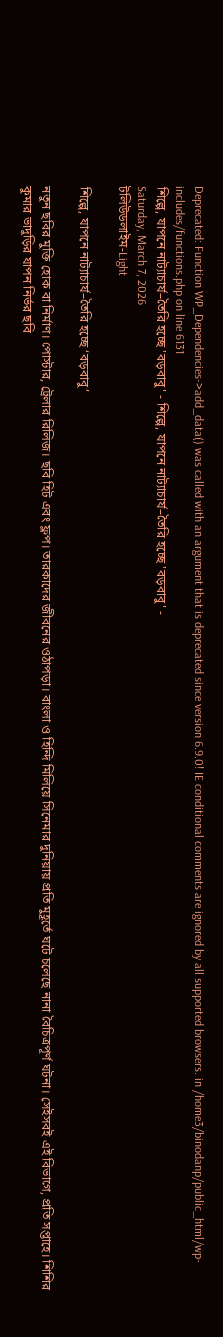Deprecated: Function WP_Dependencies->add_data() was called with an argument that is deprecated since version 6.9.0! IE conditional comments are ignored by all supported browsers. in /home3/binodanp/public_html/wp-includes/functions.php on line 6131
শিল্পে, যাপনে নাট্যাচার্য–তৈরি হচ্ছে 'বড়বাবু' - শিল্পে, যাপনে নাট্যাচার্য–তৈরি হচ্ছে 'বড়বাবু' -
Saturday, March 7, 2026
টলিউডলাইম-Light

শিল্পে, যাপনে নাট্যাচার্য–তৈরি হচ্ছে ‘বড়বাবু’

নতুন ছবির মুক্তি হোক বা নির্মাণ। পোস্টার, ট্রেলার রিলিজ। ছবি হিট এবং ফ্লপ। তারকাদের জীবনের ওঠাপড়া। বাংলা ও হিন্দি মিলিয়ে সিনেমার দুনিয়ায় প্রতি মুহূর্তে ঘটে চলেছে নানা বৈচিত্রপূর্ণ ঘটনা। সেইসবই এই বিভাগে, প্রতি সপ্তাহে। শিশির কুমার ভাদুড়ির যাপন নির্ভর ছবি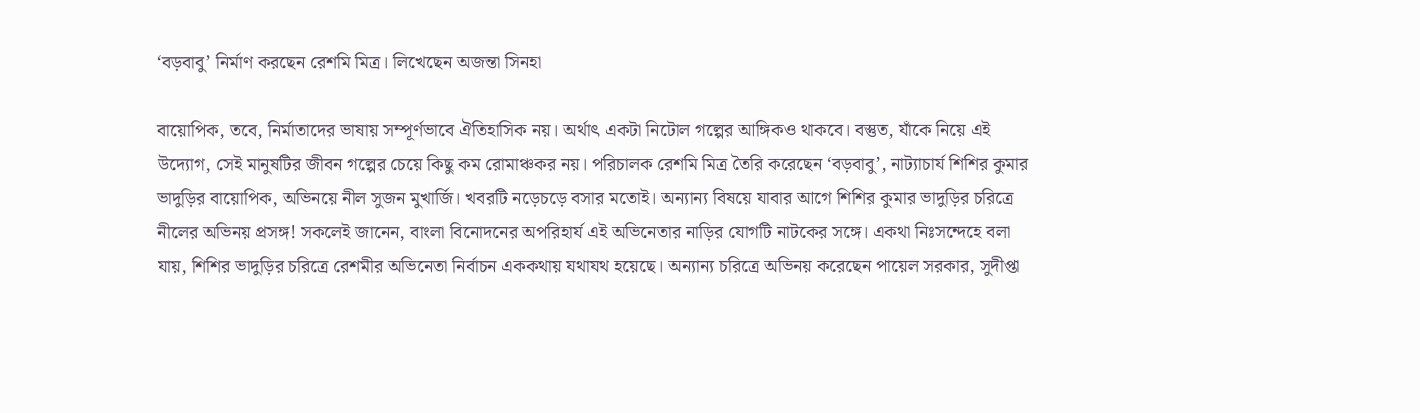‘বড়বাবু’ নির্মাণ করছেন রেশমি মিত্র। লিখেছেন অজন্তা সিনহা

বায়োপিক, তবে, নির্মাতাদের ভাষায় সম্পূর্ণভাবে ঐতিহাসিক নয়। অর্থাৎ একটা নিটোল গল্পের আঙ্গিকও থাকবে। বস্তুত, যাঁকে নিয়ে এই উদ্যোগ, সেই মানুষটির জীবন গল্পের চেয়ে কিছু কম রোমাঞ্চকর নয়। পরিচালক রেশমি মিত্র তৈরি করেছেন ‘বড়বাবু’, নাট্যাচার্য শিশির কুমার ভাদুড়ির বায়োপিক, অভিনয়ে নীল সুজন মুখার্জি। খবরটি নড়েচড়ে বসার মতোই। অন্যান্য বিষয়ে যাবার আগে শিশির কুমার ভাদুড়ির চরিত্রে নীলের অভিনয় প্রসঙ্গ! সকলেই জানেন, বাংলা বিনোদনের অপরিহার্য এই অভিনেতার নাড়ির যোগটি নাটকের সঙ্গে। একথা নিঃসন্দেহে বলা যায়, শিশির ভাদুড়ির চরিত্রে রেশমীর অভিনেতা নির্বাচন এককথায় যথাযথ হয়েছে। অন্যান্য চরিত্রে অভিনয় করেছেন পায়েল সরকার, সুদীপ্তা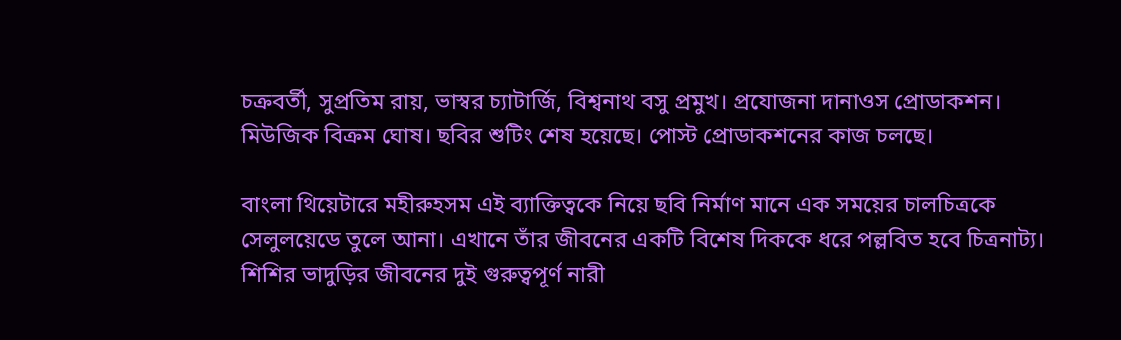চক্রবর্তী, সুপ্রতিম রায়, ভাস্বর চ্যাটার্জি, বিশ্বনাথ বসু প্রমুখ। প্রযোজনা দানাওস প্রোডাকশন। মিউজিক বিক্রম ঘোষ। ছবির শুটিং শেষ হয়েছে। পোস্ট প্রোডাকশনের কাজ চলছে।

বাংলা থিয়েটারে মহীরুহসম এই ব্যাক্তিত্বকে নিয়ে ছবি নির্মাণ মানে এক সময়ের চালচিত্রকে সেলুলয়েডে তুলে আনা। এখানে তাঁর জীবনের একটি বিশেষ দিককে ধরে পল্লবিত হবে চিত্রনাট্য। শিশির ভাদুড়ির জীবনের দুই গুরুত্বপূর্ণ নারী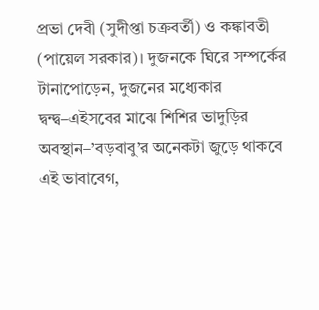প্রভা দেবী (সুদীপ্তা চক্রবর্তী) ও কঙ্কাবতী (পায়েল সরকার)। দুজনকে ঘিরে সম্পর্কের টানাপোড়েন, দুজনের মধ্যেকার দ্বন্দ্ব–এইসবের মাঝে শিশির ভাদুড়ির অবস্থান–’বড়বাবু’র অনেকটা জুড়ে থাকবে এই ভাবাবেগ,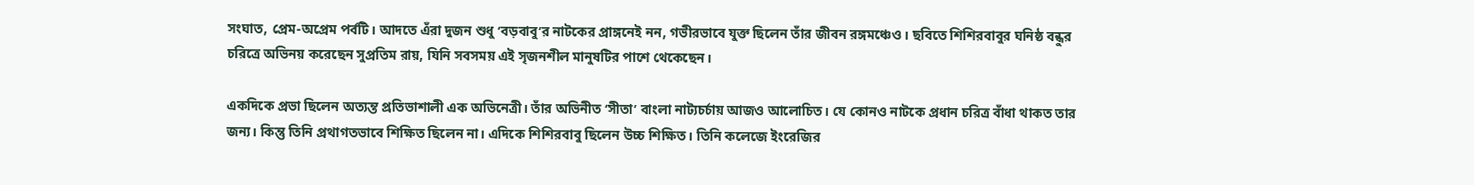সংঘাত, প্রেম-অপ্রেম পর্বটি। আদতে এঁরা দুজন শুধু ‘বড়বাবু’র নাটকের প্রাঙ্গনেই নন, গভীরভাবে যুক্ত ছিলেন তাঁর জীবন রঙ্গমঞ্চেও। ছবিতে শিশিরবাবুর ঘনিষ্ঠ বন্ধুর চরিত্রে অভিনয় করেছেন সুপ্রতিম রায়, যিনি সবসময় এই সৃজনশীল মানুষটির পাশে থেকেছেন।

একদিকে প্রভা ছিলেন অত্যন্ত প্রতিভাশালী এক অভিনেত্রী। তাঁর অভিনীত ‘সীতা’ বাংলা নাট্যচর্চায় আজও আলোচিত। যে কোনও নাটকে প্রধান চরিত্র বাঁধা থাকত তার জন্য। কিন্তু তিনি প্রথাগতভাবে শিক্ষিত ছিলেন না। এদিকে শিশিরবাবু ছিলেন উচ্চ শিক্ষিত। তিনি কলেজে ইংরেজির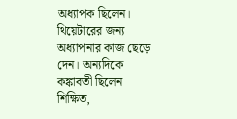অধ্যাপক ছিলেন। থিয়েটারের জন্য অধ্যাপনার কাজ ছেড়ে দেন। অন্যদিকে কঙ্কাবতী ছিলেন শিক্ষিত,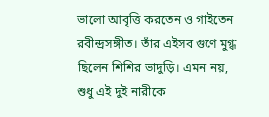ভালো আবৃত্তি করতেন ও গাইতেন রবীন্দ্রসঙ্গীত। তাঁর এইসব গুণে মুগ্ধ ছিলেন শিশির ভাদুড়ি। এমন নয়, শুধু এই দুই নারীকে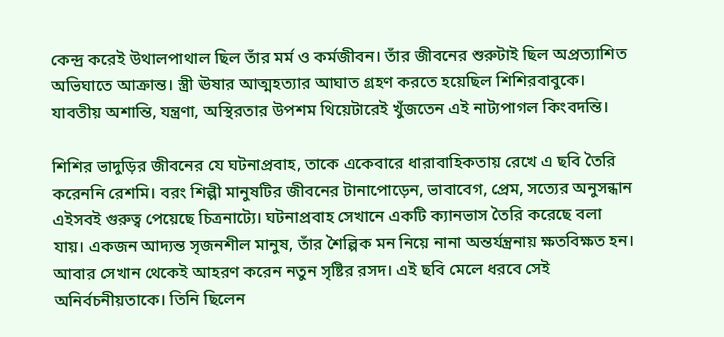কেন্দ্র করেই উথালপাথাল ছিল তাঁর মর্ম ও কর্মজীবন। তাঁর জীবনের শুরুটাই ছিল অপ্রত্যাশিত অভিঘাতে আক্রান্ত। স্ত্রী ঊষার আত্মহত্যার আঘাত গ্রহণ করতে হয়েছিল শিশিরবাবুকে। যাবতীয় অশান্তি, যন্ত্রণা, অস্থিরতার উপশম থিয়েটারেই খুঁজতেন এই নাট্যপাগল কিংবদন্তি।

শিশির ভাদুড়ির জীবনের যে ঘটনাপ্রবাহ, তাকে একেবারে ধারাবাহিকতায় রেখে এ ছবি তৈরি করেননি রেশমি। বরং শিল্পী মানুষটির জীবনের টানাপোড়েন, ভাবাবেগ, প্রেম, সত্যের অনুসন্ধান এইসবই গুরুত্ব পেয়েছে চিত্রনাট্যে। ঘটনাপ্রবাহ সেখানে একটি ক্যানভাস তৈরি করেছে বলা যায়। একজন আদ্যন্ত সৃজনশীল মানুষ, তাঁর শৈল্পিক মন নিয়ে নানা অন্তর্যন্ত্রনায় ক্ষতবিক্ষত হন। আবার সেখান থেকেই আহরণ করেন নতুন সৃষ্টির রসদ। এই ছবি মেলে ধরবে সেই অনির্বচনীয়তাকে। তিনি ছিলেন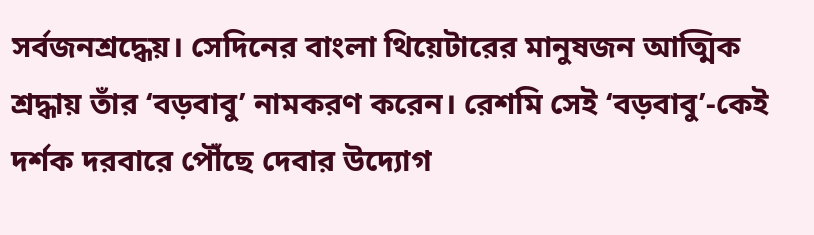সর্বজনশ্রদ্ধেয়। সেদিনের বাংলা থিয়েটারের মানুষজন আত্মিক শ্রদ্ধায় তাঁর ‘বড়বাবু’ নামকরণ করেন। রেশমি সেই ‘বড়বাবু’-কেই দর্শক দরবারে পৌঁছে দেবার উদ্যোগ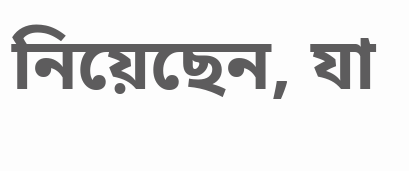নিয়েছেন, যা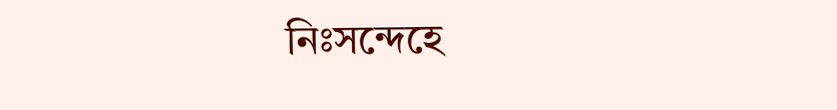নিঃসন্দেহে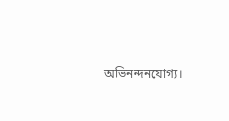অভিনন্দনযোগ্য।